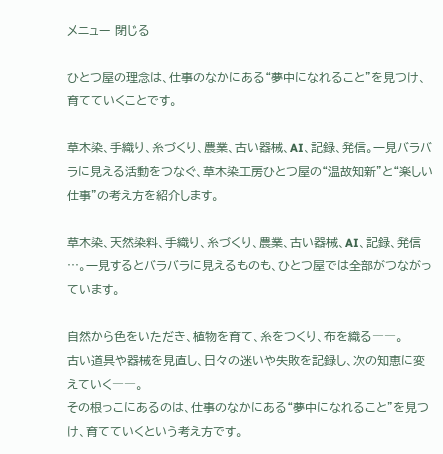メニュー 閉じる

ひとつ屋の理念は、仕事のなかにある“夢中になれること”を見つけ、育てていくことです。

草木染、手織り、糸づくり、農業、古い器械、AI、記録、発信。一見バラバラに見える活動をつなぐ、草木染工房ひとつ屋の“温故知新”と“楽しい仕事”の考え方を紹介します。

草木染、天然染料、手織り、糸づくり、農業、古い器械、AI、記録、発信⋯。一見するとバラバラに見えるものも、ひとつ屋では全部がつながっています。

自然から色をいただき、植物を育て、糸をつくり、布を織る――。
古い道具や器械を見直し、日々の迷いや失敗を記録し、次の知恵に変えていく――。
その根っこにあるのは、仕事のなかにある“夢中になれること”を見つけ、育てていくという考え方です。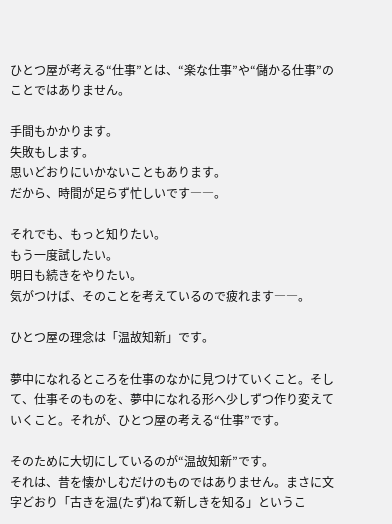ひとつ屋が考える“仕事”とは、“楽な仕事”や“儲かる仕事”のことではありません。

手間もかかります。
失敗もします。
思いどおりにいかないこともあります。
だから、時間が足らず忙しいです――。

それでも、もっと知りたい。
もう一度試したい。
明日も続きをやりたい。
気がつけば、そのことを考えているので疲れます――。

ひとつ屋の理念は「温故知新」です。

夢中になれるところを仕事のなかに見つけていくこと。そして、仕事そのものを、夢中になれる形へ少しずつ作り変えていくこと。それが、ひとつ屋の考える“仕事”です。

そのために大切にしているのが“温故知新”です。
それは、昔を懐かしむだけのものではありません。まさに文字どおり「古きを温(たず)ねて新しきを知る」というこ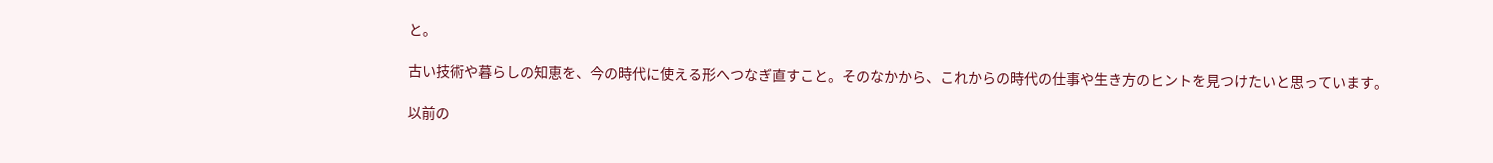と。

古い技術や暮らしの知恵を、今の時代に使える形へつなぎ直すこと。そのなかから、これからの時代の仕事や生き方のヒントを見つけたいと思っています。

以前の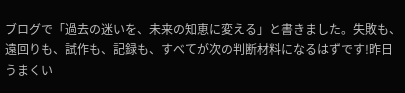ブログで「過去の迷いを、未来の知恵に変える」と書きました。失敗も、遠回りも、試作も、記録も、すべてが次の判断材料になるはずです!昨日うまくい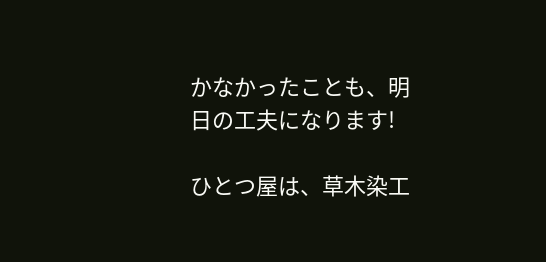かなかったことも、明日の工夫になります!

ひとつ屋は、草木染工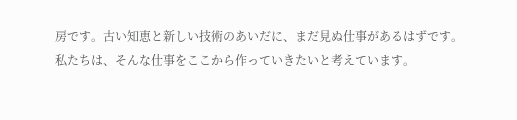房です。古い知恵と新しい技術のあいだに、まだ見ぬ仕事があるはずです。
私たちは、そんな仕事をここから作っていきたいと考えています。